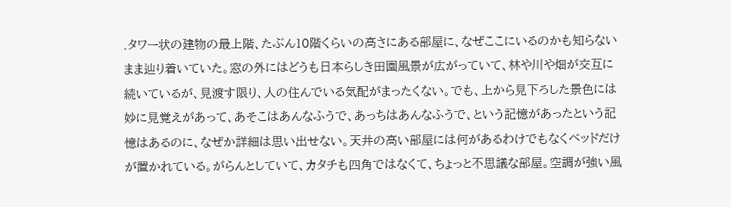.タワー状の建物の最上階、たぶん10階くらいの高さにある部屋に、なぜここにいるのかも知らないまま辿り着いていた。窓の外にはどうも日本らしき田園風景が広がっていて、林や川や畑が交互に続いているが、見渡す限り、人の住んでいる気配がまったくない。でも、上から見下ろした景色には妙に見覚えがあって、あそこはあんなふうで、あっちはあんなふうで、という記憶があったという記憶はあるのに、なぜか詳細は思い出せない。天井の高い部屋には何があるわけでもなくベッドだけが置かれている。がらんとしていて、カタチも四角ではなくて、ちょっと不思議な部屋。空調が強い風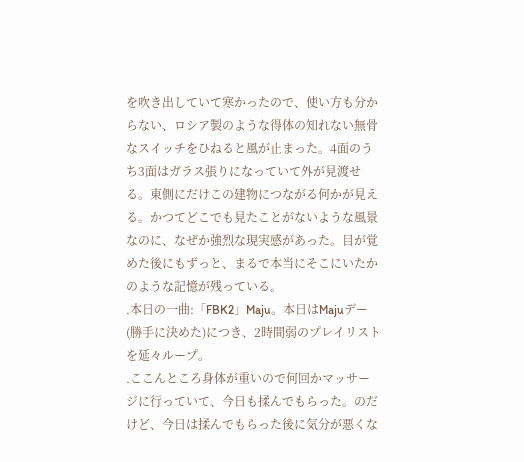を吹き出していて寒かったので、使い方も分からない、ロシア製のような得体の知れない無骨なスイッチをひねると風が止まった。4面のうち3面はガラス張りになっていて外が見渡せる。東側にだけこの建物につながる何かが見える。かつてどこでも見たことがないような風景なのに、なぜか強烈な現実感があった。目が覚めた後にもずっと、まるで本当にそこにいたかのような記憶が残っている。
.本日の一曲:「FBK2」Maju。本日はMajuデー(勝手に決めた)につき、2時間弱のプレイリストを延々ループ。
.ここんところ身体が重いので何回かマッサージに行っていて、今日も揉んでもらった。のだけど、今日は揉んでもらった後に気分が悪くな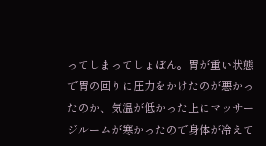ってしまってしょぼん。胃が重い状態で胃の回りに圧力をかけたのが悪かったのか、気温が低かった上にマッサージルームが寒かったので身体が冷えて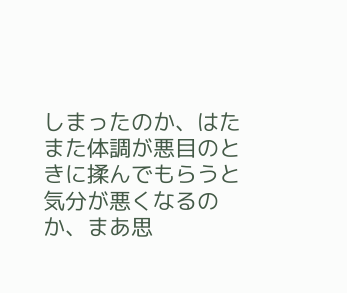しまったのか、はたまた体調が悪目のときに揉んでもらうと気分が悪くなるのか、まあ思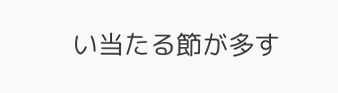い当たる節が多す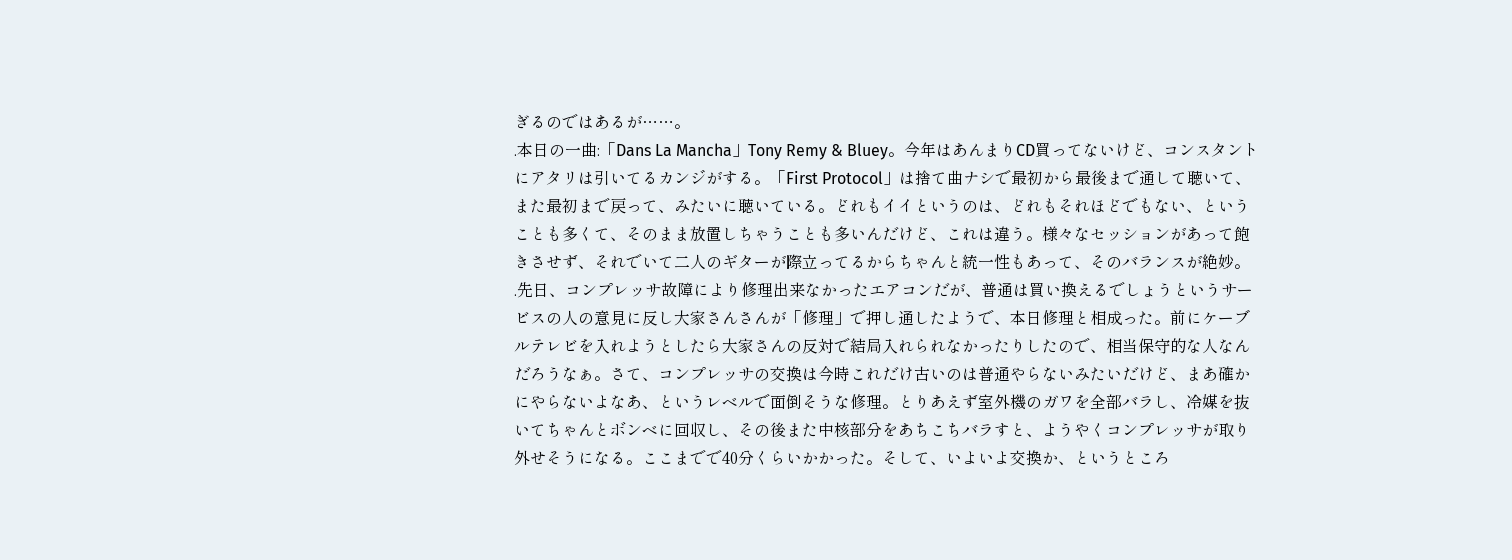ぎるのではあるが……。
.本日の一曲:「Dans La Mancha」Tony Remy & Bluey。今年はあんまりCD買ってないけど、コンスタントにアタリは引いてるカンジがする。「First Protocol」は捨て曲ナシで最初から最後まで通して聴いて、また最初まで戻って、みたいに聴いている。どれもイイというのは、どれもそれほどでもない、ということも多くて、そのまま放置しちゃうことも多いんだけど、これは違う。様々なセッションがあって飽きさせず、それでいて二人のギターが際立ってるからちゃんと統一性もあって、そのバランスが絶妙。
.先日、コンプレッサ故障により修理出来なかったエアコンだが、普通は買い換えるでしょうというサービスの人の意見に反し大家さんさんが「修理」で押し通したようで、本日修理と相成った。前にケーブルテレビを入れようとしたら大家さんの反対で結局入れられなかったりしたので、相当保守的な人なんだろうなぁ。さて、コンプレッサの交換は今時これだけ古いのは普通やらないみたいだけど、まあ確かにやらないよなあ、というレベルで面倒そうな修理。とりあえず室外機のガワを全部バラし、冷媒を抜いてちゃんとボンベに回収し、その後また中核部分をあちこちバラすと、ようやくコンプレッサが取り外せそうになる。ここまでで40分くらいかかった。そして、いよいよ交換か、というところ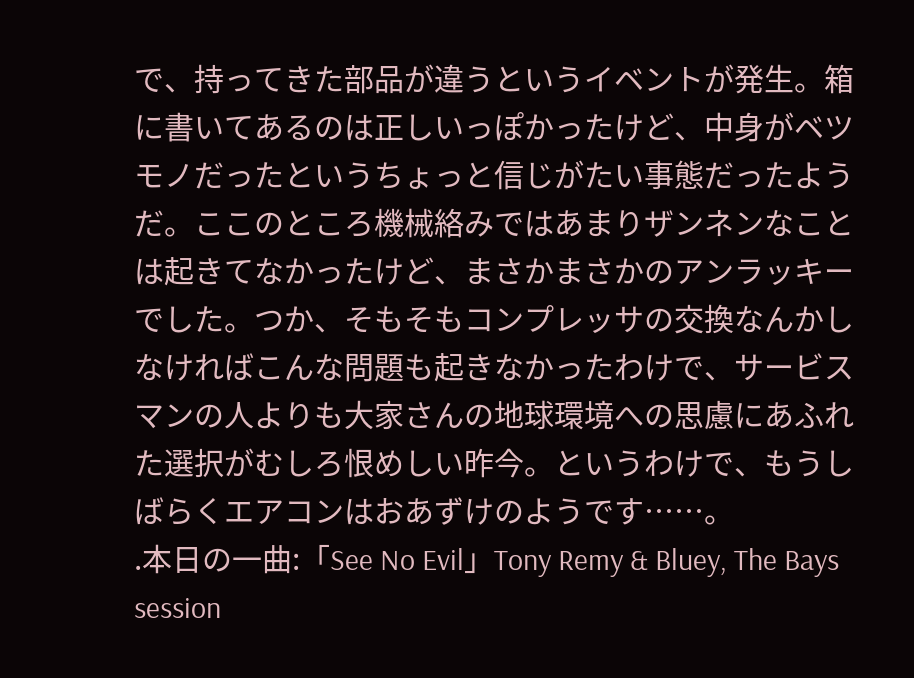で、持ってきた部品が違うというイベントが発生。箱に書いてあるのは正しいっぽかったけど、中身がベツモノだったというちょっと信じがたい事態だったようだ。ここのところ機械絡みではあまりザンネンなことは起きてなかったけど、まさかまさかのアンラッキーでした。つか、そもそもコンプレッサの交換なんかしなければこんな問題も起きなかったわけで、サービスマンの人よりも大家さんの地球環境への思慮にあふれた選択がむしろ恨めしい昨今。というわけで、もうしばらくエアコンはおあずけのようです……。
.本日の一曲:「See No Evil」Tony Remy & Bluey, The Bays session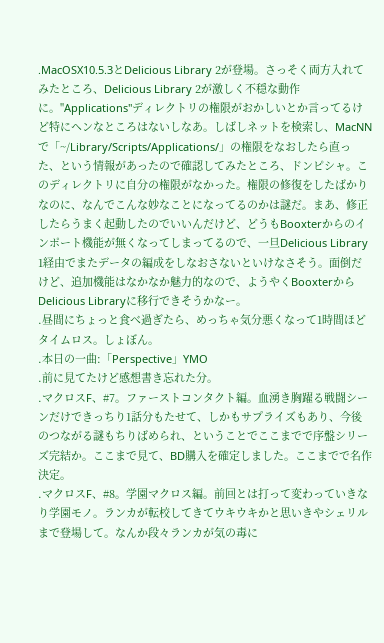.MacOSX10.5.3とDelicious Library 2が登場。さっそく両方入れてみたところ、Delicious Library 2が激しく不穏な動作に。"Applications"ディレクトリの権限がおかしいとか言ってるけど特にヘンなところはないしなあ。しばしネットを検索し、MacNNで「~/Library/Scripts/Applications/」の権限をなおしたら直った、という情報があったので確認してみたところ、ドンピシャ。このディレクトリに自分の権限がなかった。権限の修復をしたばかりなのに、なんでこんな妙なことになってるのかは謎だ。まあ、修正したらうまく起動したのでいいんだけど、どうもBooxterからのインポート機能が無くなってしまってるので、一旦Delicious Library 1経由でまたデータの編成をしなおさないといけなさそう。面倒だけど、追加機能はなかなか魅力的なので、ようやくBooxterからDelicious Libraryに移行できそうかなー。
.昼間にちょっと食べ過ぎたら、めっちゃ気分悪くなって1時間ほどタイムロス。しょぼん。
.本日の一曲:「Perspective」YMO
.前に見てたけど感想書き忘れた分。
.マクロスF、#7。ファーストコンタクト編。血湧き胸躍る戦闘シーンだけできっちり1話分もたせて、しかもサプライズもあり、今後のつながる謎もちりばめられ、ということでここまでで序盤シリーズ完結か。ここまで見て、BD購入を確定しました。ここまでで名作決定。
.マクロスF、#8。学園マクロス編。前回とは打って変わっていきなり学園モノ。ランカが転校してきてウキウキかと思いきやシェリルまで登場して。なんか段々ランカが気の毒に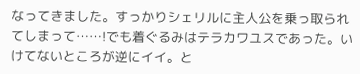なってきました。すっかりシェリルに主人公を乗っ取られてしまって……!でも着ぐるみはテラカワユスであった。いけてないところが逆にイイ。と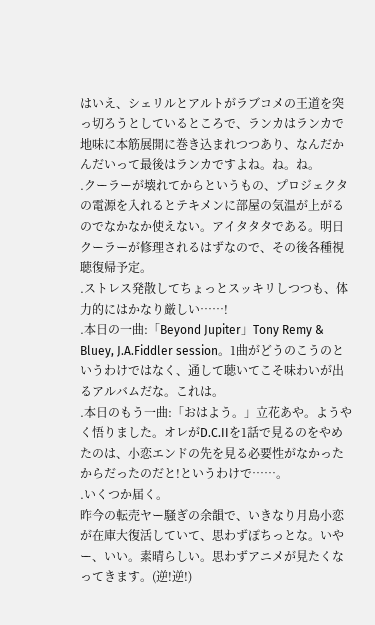はいえ、シェリルとアルトがラブコメの王道を突っ切ろうとしているところで、ランカはランカで地味に本筋展開に巻き込まれつつあり、なんだかんだいって最後はランカですよね。ね。ね。
.クーラーが壊れてからというもの、プロジェクタの電源を入れるとテキメンに部屋の気温が上がるのでなかなか使えない。アイタタタである。明日クーラーが修理されるはずなので、その後各種視聴復帰予定。
.ストレス発散してちょっとスッキリしつつも、体力的にはかなり厳しい……!
.本日の一曲:「Beyond Jupiter」Tony Remy & Bluey, J.A.Fiddler session。1曲がどうのこうのというわけではなく、通して聴いてこそ味わいが出るアルバムだな。これは。
.本日のもう一曲:「おはよう。」立花あや。ようやく悟りました。オレがD.C.IIを1話で見るのをやめたのは、小恋エンドの先を見る必要性がなかったからだったのだと!というわけで……。
.いくつか届く。
昨今の転売ヤー騒ぎの余韻で、いきなり月島小恋が在庫大復活していて、思わずぽちっとな。いやー、いい。素晴らしい。思わずアニメが見たくなってきます。(逆!逆!)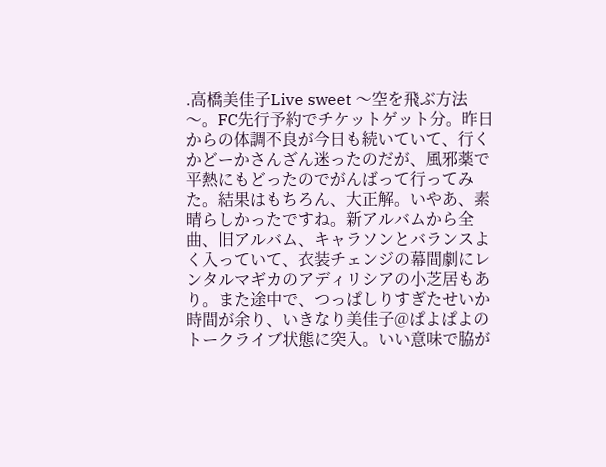.高橋美佳子Live sweet 〜空を飛ぶ方法〜。FC先行予約でチケットゲット分。昨日からの体調不良が今日も続いていて、行くかどーかさんざん迷ったのだが、風邪薬で平熱にもどったのでがんばって行ってみた。結果はもちろん、大正解。いやあ、素晴らしかったですね。新アルバムから全曲、旧アルバム、キャラソンとバランスよく入っていて、衣装チェンジの幕間劇にレンタルマギカのアディリシアの小芝居もあり。また途中で、つっぱしりすぎたせいか時間が余り、いきなり美佳子@ぱよぱよのトークライブ状態に突入。いい意味で脇が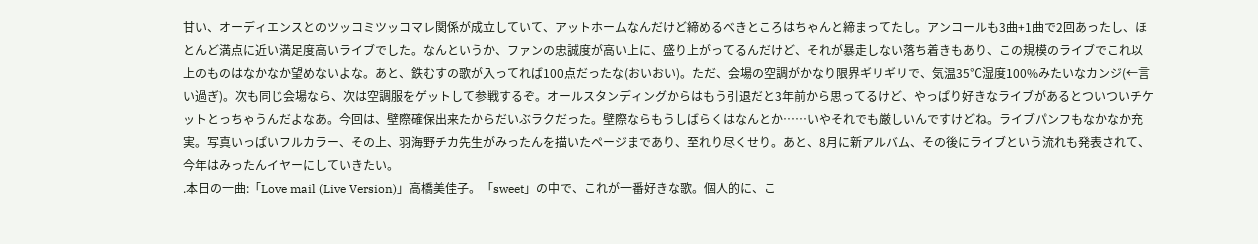甘い、オーディエンスとのツッコミツッコマレ関係が成立していて、アットホームなんだけど締めるべきところはちゃんと締まってたし。アンコールも3曲+1曲で2回あったし、ほとんど満点に近い満足度高いライブでした。なんというか、ファンの忠誠度が高い上に、盛り上がってるんだけど、それが暴走しない落ち着きもあり、この規模のライブでこれ以上のものはなかなか望めないよな。あと、鉄むすの歌が入ってれば100点だったな(おいおい)。ただ、会場の空調がかなり限界ギリギリで、気温35℃湿度100%みたいなカンジ(←言い過ぎ)。次も同じ会場なら、次は空調服をゲットして参戦するぞ。オールスタンディングからはもう引退だと3年前から思ってるけど、やっぱり好きなライブがあるとついついチケットとっちゃうんだよなあ。今回は、壁際確保出来たからだいぶラクだった。壁際ならもうしばらくはなんとか……いやそれでも厳しいんですけどね。ライブパンフもなかなか充実。写真いっぱいフルカラー、その上、羽海野チカ先生がみったんを描いたページまであり、至れり尽くせり。あと、8月に新アルバム、その後にライブという流れも発表されて、今年はみったんイヤーにしていきたい。
.本日の一曲:「Love mail (Live Version)」高橋美佳子。「sweet」の中で、これが一番好きな歌。個人的に、こ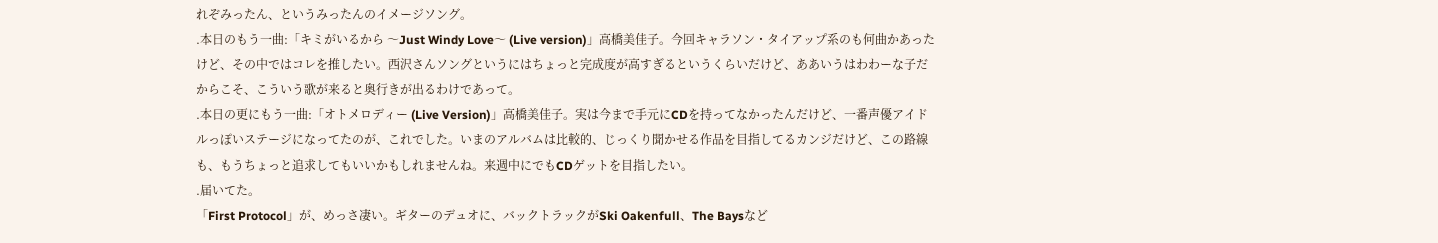れぞみったん、というみったんのイメージソング。
.本日のもう一曲:「キミがいるから 〜Just Windy Love〜 (Live version)」高橋美佳子。今回キャラソン・タイアップ系のも何曲かあったけど、その中ではコレを推したい。西沢さんソングというにはちょっと完成度が高すぎるというくらいだけど、ああいうはわわーな子だからこそ、こういう歌が来ると奥行きが出るわけであって。
.本日の更にもう一曲:「オトメロディー (Live Version)」高橋美佳子。実は今まで手元にCDを持ってなかったんだけど、一番声優アイドルっぽいステージになってたのが、これでした。いまのアルバムは比較的、じっくり聞かせる作品を目指してるカンジだけど、この路線も、もうちょっと追求してもいいかもしれませんね。来週中にでもCDゲットを目指したい。
.届いてた。
「First Protocol」が、めっさ凄い。ギターのデュオに、バックトラックがSki Oakenfull、The Baysなど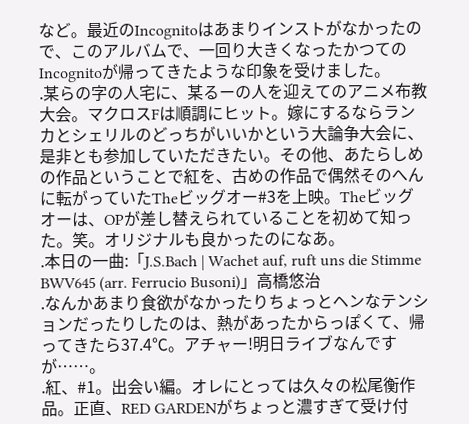など。最近のIncognitoはあまりインストがなかったので、このアルバムで、一回り大きくなったかつてのIncognitoが帰ってきたような印象を受けました。
.某らの字の人宅に、某るーの人を迎えてのアニメ布教大会。マクロスFは順調にヒット。嫁にするならランカとシェリルのどっちがいいかという大論争大会に、是非とも参加していただきたい。その他、あたらしめの作品ということで紅を、古めの作品で偶然そのへんに転がっていたTheビッグオー#3を上映。Theビッグオーは、OPが差し替えられていることを初めて知った。笑。オリジナルも良かったのになあ。
.本日の一曲:「J.S.Bach | Wachet auf, ruft uns die Stimme BWV645 (arr. Ferrucio Busoni)」高橋悠治
.なんかあまり食欲がなかったりちょっとヘンなテンションだったりしたのは、熱があったからっぽくて、帰ってきたら37.4℃。アチャー!明日ライブなんですが……。
.紅、#1。出会い編。オレにとっては久々の松尾衡作品。正直、RED GARDENがちょっと濃すぎて受け付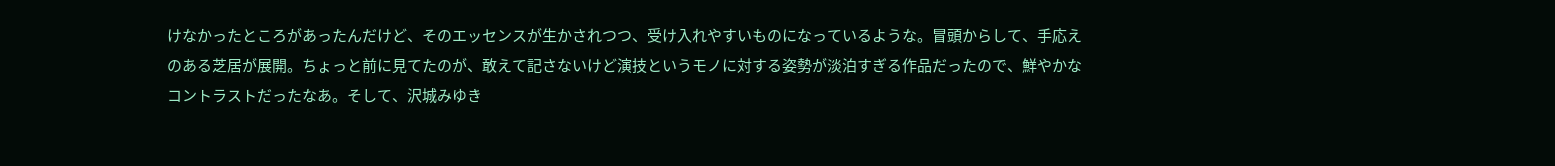けなかったところがあったんだけど、そのエッセンスが生かされつつ、受け入れやすいものになっているような。冒頭からして、手応えのある芝居が展開。ちょっと前に見てたのが、敢えて記さないけど演技というモノに対する姿勢が淡泊すぎる作品だったので、鮮やかなコントラストだったなあ。そして、沢城みゆき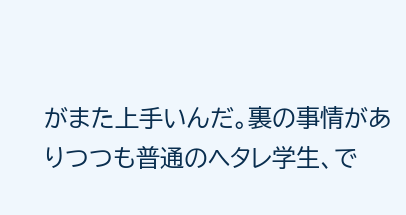がまた上手いんだ。裏の事情がありつつも普通のヘタレ学生、で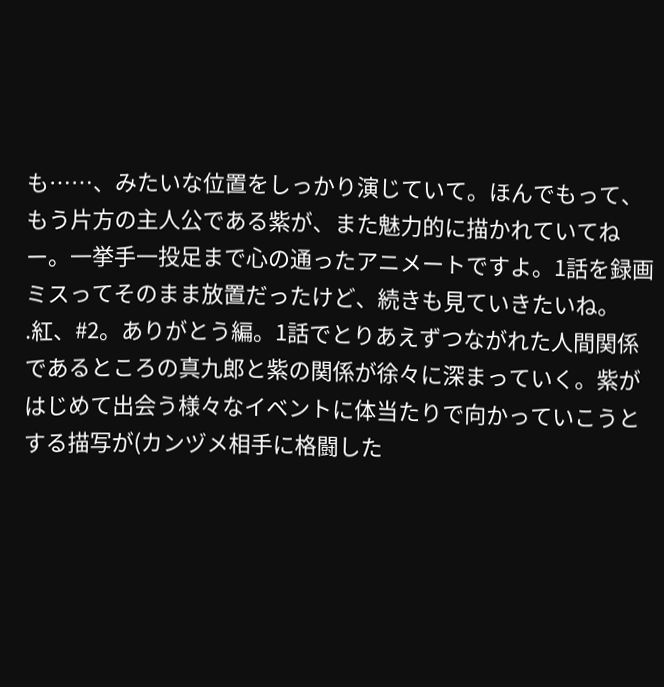も……、みたいな位置をしっかり演じていて。ほんでもって、もう片方の主人公である紫が、また魅力的に描かれていてねー。一挙手一投足まで心の通ったアニメートですよ。1話を録画ミスってそのまま放置だったけど、続きも見ていきたいね。
.紅、#2。ありがとう編。1話でとりあえずつながれた人間関係であるところの真九郎と紫の関係が徐々に深まっていく。紫がはじめて出会う様々なイベントに体当たりで向かっていこうとする描写が(カンヅメ相手に格闘した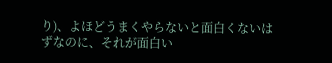り)、よほどうまくやらないと面白くないはずなのに、それが面白い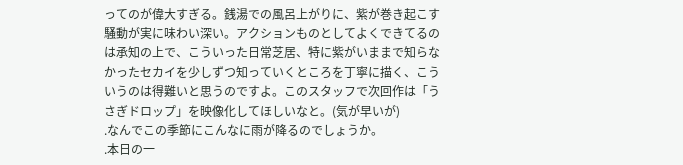ってのが偉大すぎる。銭湯での風呂上がりに、紫が巻き起こす騒動が実に味わい深い。アクションものとしてよくできてるのは承知の上で、こういった日常芝居、特に紫がいままで知らなかったセカイを少しずつ知っていくところを丁寧に描く、こういうのは得難いと思うのですよ。このスタッフで次回作は「うさぎドロップ」を映像化してほしいなと。(気が早いが)
.なんでこの季節にこんなに雨が降るのでしょうか。
.本日の一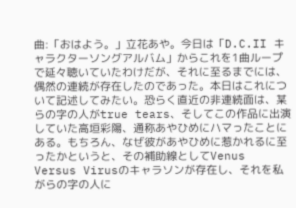曲:「おはよう。」立花あや。今日は「D.C.II キャラクターソングアルバム」からこれを1曲ループで延々聴いていたわけだが、それに至るまでには、偶然の連続が存在したのであった。本日はこれについて記述してみたい。恐らく直近の非連続面は、某らの字の人がtrue tears、そしてこの作品に出演していた高垣彩陽、通称あやひめにハマったことにある。もちろん、なぜ彼があやひめに惹かれるに至ったかというと、その補助線としてVenus Versus Virusのキャラソンが存在し、それを私がらの字の人に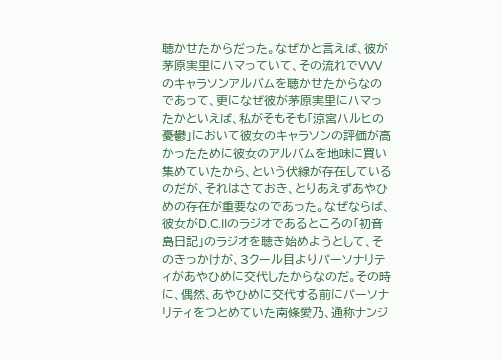聴かせたからだった。なぜかと言えば、彼が茅原実里にハマっていて、その流れでVVVのキャラソンアルバムを聴かせたからなのであって、更になぜ彼が茅原実里にハマったかといえば、私がそもそも「涼宮ハルヒの憂鬱」において彼女のキャラソンの評価が高かったために彼女のアルバムを地味に買い集めていたから、という伏線が存在しているのだが、それはさておき、とりあえずあやひめの存在が重要なのであった。なぜならば、彼女がD.C.IIのラジオであるところの「初音島日記」のラジオを聴き始めようとして、そのきっかけが、3クール目よりパーソナリティがあやひめに交代したからなのだ。その時に、偶然、あやひめに交代する前にパーソナリティをつとめていた南條愛乃、通称ナンジ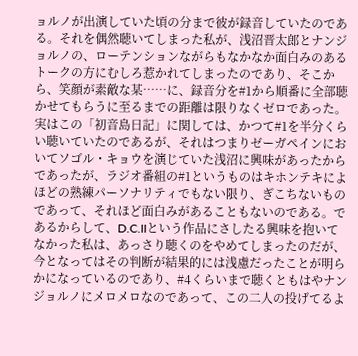ョルノが出演していた頃の分まで彼が録音していたのである。それを偶然聴いてしまった私が、浅沼晋太郎とナンジョルノの、ローテンションながらもなかなか面白みのあるトークの方にむしろ惹かれてしまったのであり、そこから、笑顔が素敵な某……に、録音分を#1から順番に全部聴かせてもらうに至るまでの距離は限りなくゼロであった。実はこの「初音島日記」に関しては、かつて#1を半分くらい聴いていたのであるが、それはつまりゼーガペインにおいてソゴル・キョウを演じていた浅沼に興味があったからであったが、ラジオ番組の#1というものはキホンテキによほどの熟練パーソナリティでもない限り、ぎこちないものであって、それほど面白みがあることもないのである。であるからして、D.C.IIという作品にさしたる興味を抱いてなかった私は、あっさり聴くのをやめてしまったのだが、今となってはその判断が結果的には浅慮だったことが明らかになっているのであり、#4くらいまで聴くともはやナンジョルノにメロメロなのであって、この二人の投げてるよ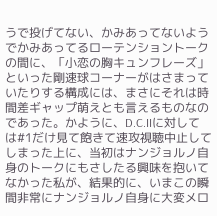うで投げてない、かみあってないようでかみあってるローテンショントークの間に、「小恋の胸キュンフレーズ」といった剛速球コーナーがはさまっていたりする構成には、まさにそれは時間差ギャップ萌えとも言えるものなのであった。かように、D.C.IIに対しては#1だけ見て飽きて速攻視聴中止してしまった上に、当初はナンジョルノ自身のトークにもさしたる興味を抱いてなかった私が、結果的に、いまこの瞬間非常にナンジョルノ自身に大変メロ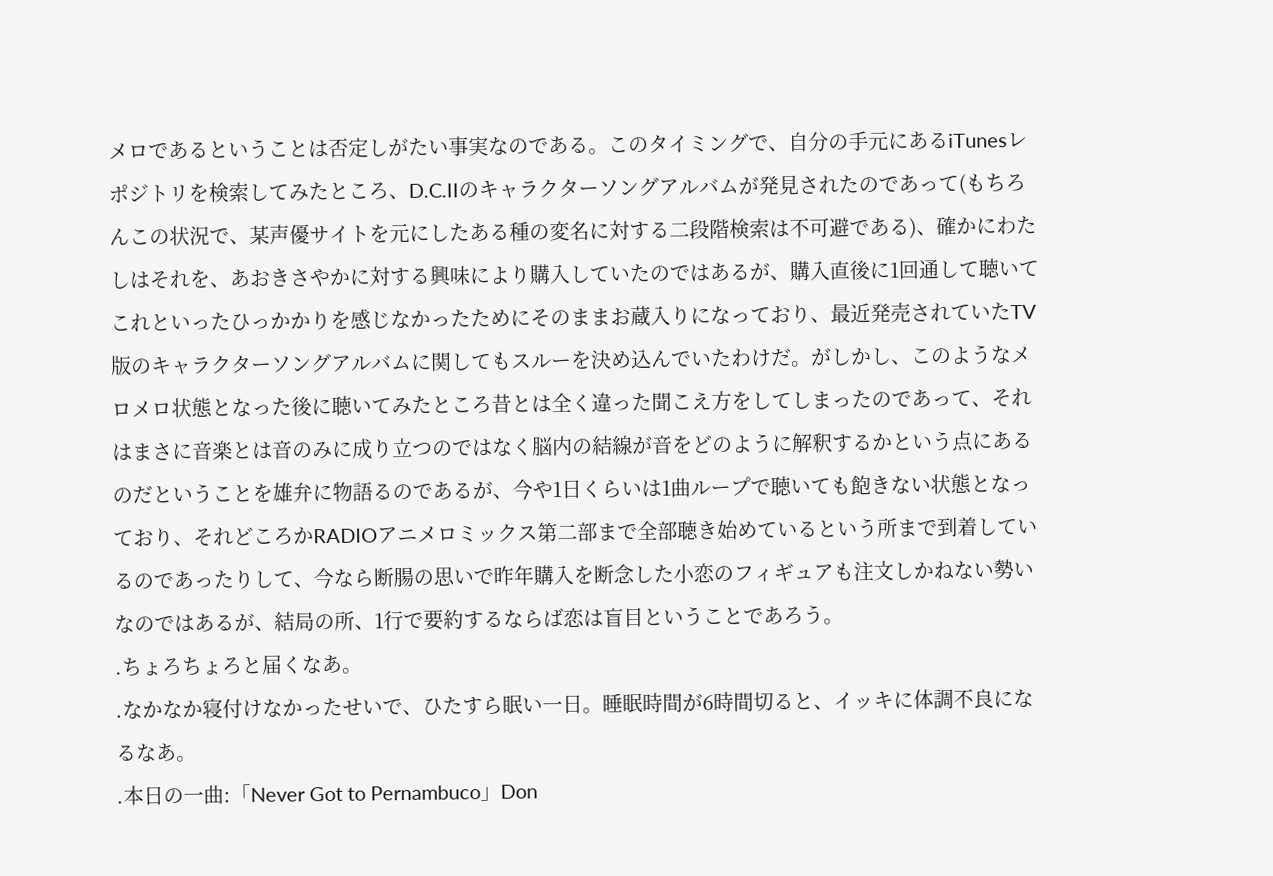メロであるということは否定しがたい事実なのである。このタイミングで、自分の手元にあるiTunesレポジトリを検索してみたところ、D.C.IIのキャラクターソングアルバムが発見されたのであって(もちろんこの状況で、某声優サイトを元にしたある種の変名に対する二段階検索は不可避である)、確かにわたしはそれを、あおきさやかに対する興味により購入していたのではあるが、購入直後に1回通して聴いてこれといったひっかかりを感じなかったためにそのままお蔵入りになっており、最近発売されていたTV版のキャラクターソングアルバムに関してもスルーを決め込んでいたわけだ。がしかし、このようなメロメロ状態となった後に聴いてみたところ昔とは全く違った聞こえ方をしてしまったのであって、それはまさに音楽とは音のみに成り立つのではなく脳内の結線が音をどのように解釈するかという点にあるのだということを雄弁に物語るのであるが、今や1日くらいは1曲ループで聴いても飽きない状態となっており、それどころかRADIOアニメロミックス第二部まで全部聴き始めているという所まで到着しているのであったりして、今なら断腸の思いで昨年購入を断念した小恋のフィギュアも注文しかねない勢いなのではあるが、結局の所、1行で要約するならば恋は盲目ということであろう。
.ちょろちょろと届くなあ。
.なかなか寝付けなかったせいで、ひたすら眠い一日。睡眠時間が6時間切ると、イッキに体調不良になるなあ。
.本日の一曲:「Never Got to Pernambuco」Don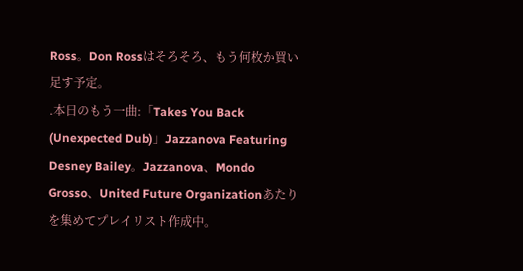Ross。Don Rossはそろそろ、もう何枚か買い足す予定。
.本日のもう一曲:「Takes You Back (Unexpected Dub)」Jazzanova Featuring Desney Bailey。Jazzanova、Mondo Grosso、United Future Organizationあたりを集めてプレイリスト作成中。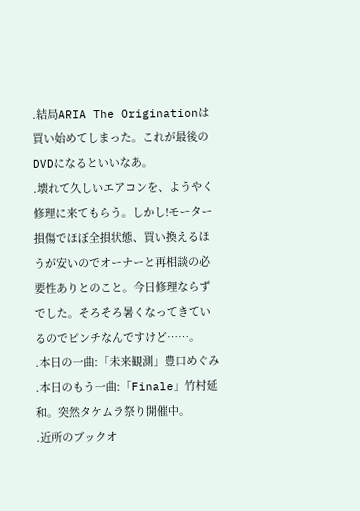.結局ARIA The Originationは買い始めてしまった。これが最後のDVDになるといいなあ。
.壊れて久しいエアコンを、ようやく修理に来てもらう。しかし!モーター損傷でほぼ全損状態、買い換えるほうが安いのでオーナーと再相談の必要性ありとのこと。今日修理ならずでした。そろそろ暑くなってきているのでピンチなんですけど……。
.本日の一曲:「未来観測」豊口めぐみ
.本日のもう一曲:「Finale」竹村延和。突然タケムラ祭り開催中。
.近所のブックオ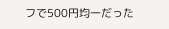フで500円均一だった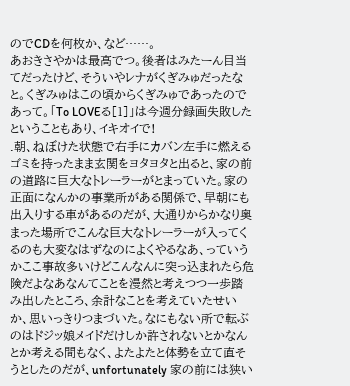のでCDを何枚か、など……。
あおきさやかは最高でつ。後者はみたーん目当てだったけど、そういやレナがくぎみゅだったなと。くぎみゅはこの頃からくぎみゅであったのであって。「To LOVEる[1]」は今週分録画失敗したということもあり、イキオイで!
.朝、ねぼけた状態で右手にカバン左手に燃えるゴミを持ったまま玄関をヨタヨタと出ると、家の前の道路に巨大なトレーラーがとまっていた。家の正面になんかの事業所がある関係で、早朝にも出入りする車があるのだが、大通りからかなり奥まった場所でこんな巨大なトレーラーが入ってくるのも大変なはずなのによくやるなあ、っていうかここ事故多いけどこんなんに突っ込まれたら危険だよなあなんてことを漫然と考えつつ一歩踏み出したところ、余計なことを考えていたせいか、思いっきりつまづいた。なにもない所で転ぶのはドジッ娘メイドだけしか許されないとかなんとか考える間もなく、よたよたと体勢を立て直そうとしたのだが、unfortunately 家の前には狭い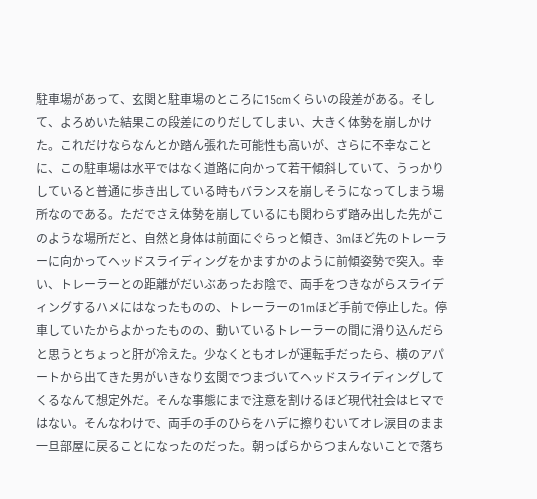駐車場があって、玄関と駐車場のところに15cmくらいの段差がある。そして、よろめいた結果この段差にのりだしてしまい、大きく体勢を崩しかけた。これだけならなんとか踏ん張れた可能性も高いが、さらに不幸なことに、この駐車場は水平ではなく道路に向かって若干傾斜していて、うっかりしていると普通に歩き出している時もバランスを崩しそうになってしまう場所なのである。ただでさえ体勢を崩しているにも関わらず踏み出した先がこのような場所だと、自然と身体は前面にぐらっと傾き、3mほど先のトレーラーに向かってヘッドスライディングをかますかのように前傾姿勢で突入。幸い、トレーラーとの距離がだいぶあったお陰で、両手をつきながらスライディングするハメにはなったものの、トレーラーの1mほど手前で停止した。停車していたからよかったものの、動いているトレーラーの間に滑り込んだらと思うとちょっと肝が冷えた。少なくともオレが運転手だったら、横のアパートから出てきた男がいきなり玄関でつまづいてヘッドスライディングしてくるなんて想定外だ。そんな事態にまで注意を割けるほど現代社会はヒマではない。そんなわけで、両手の手のひらをハデに擦りむいてオレ涙目のまま一旦部屋に戻ることになったのだった。朝っぱらからつまんないことで落ち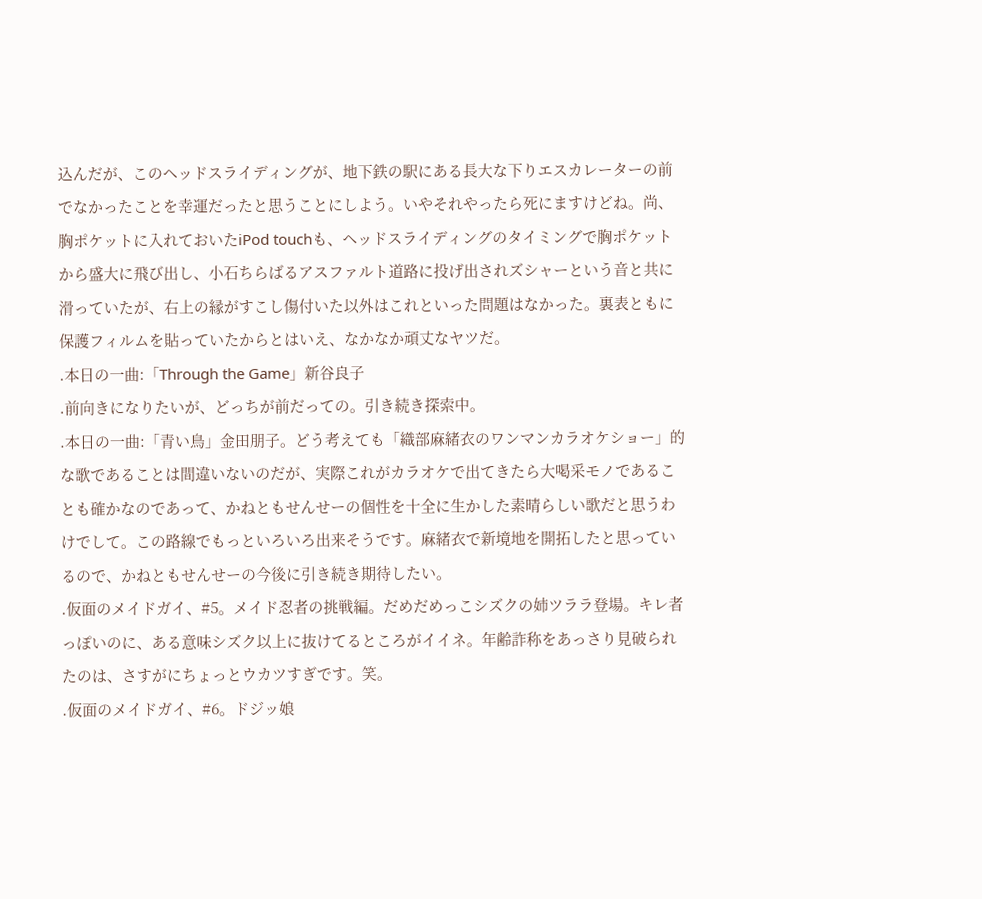込んだが、このヘッドスライディングが、地下鉄の駅にある長大な下りエスカレーターの前でなかったことを幸運だったと思うことにしよう。いやそれやったら死にますけどね。尚、胸ポケットに入れておいたiPod touchも、ヘッドスライディングのタイミングで胸ポケットから盛大に飛び出し、小石ちらばるアスファルト道路に投げ出されズシャーという音と共に滑っていたが、右上の縁がすこし傷付いた以外はこれといった問題はなかった。裏表ともに保護フィルムを貼っていたからとはいえ、なかなか頑丈なヤツだ。
.本日の一曲:「Through the Game」新谷良子
.前向きになりたいが、どっちが前だっての。引き続き探索中。
.本日の一曲:「青い鳥」金田朋子。どう考えても「織部麻緒衣のワンマンカラオケショー」的な歌であることは間違いないのだが、実際これがカラオケで出てきたら大喝采モノであることも確かなのであって、かねともせんせーの個性を十全に生かした素晴らしい歌だと思うわけでして。この路線でもっといろいろ出来そうです。麻緒衣で新境地を開拓したと思っているので、かねともせんせーの今後に引き続き期待したい。
.仮面のメイドガイ、#5。メイド忍者の挑戦編。だめだめっこシズクの姉ツララ登場。キレ者っぽいのに、ある意味シズク以上に抜けてるところがイイネ。年齢詐称をあっさり見破られたのは、さすがにちょっとウカツすぎです。笑。
.仮面のメイドガイ、#6。ドジッ娘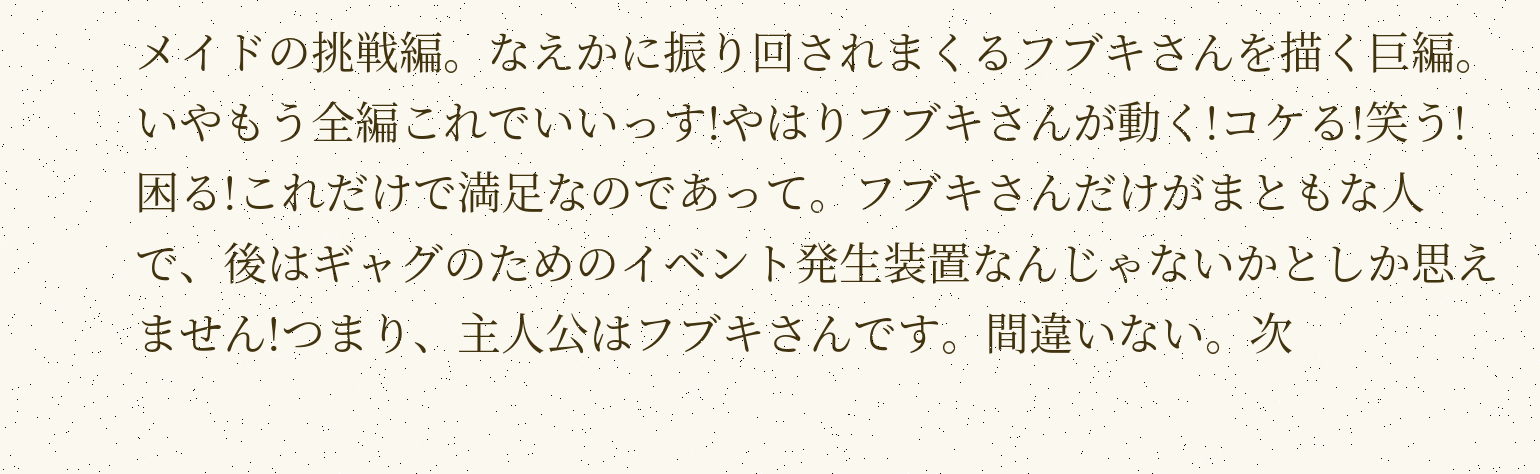メイドの挑戦編。なえかに振り回されまくるフブキさんを描く巨編。いやもう全編これでいいっす!やはりフブキさんが動く!コケる!笑う!困る!これだけで満足なのであって。フブキさんだけがまともな人で、後はギャグのためのイベント発生装置なんじゃないかとしか思えません!つまり、主人公はフブキさんです。間違いない。次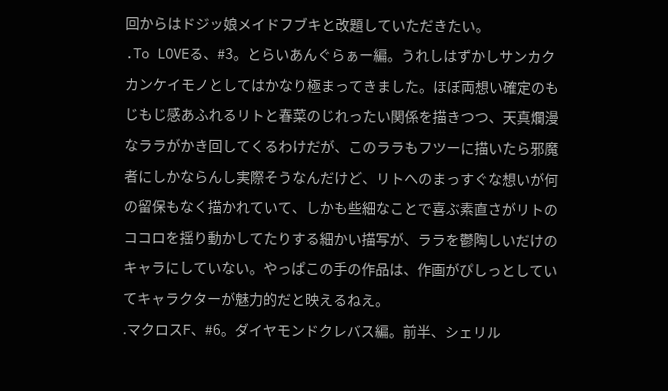回からはドジッ娘メイドフブキと改題していただきたい。
.To LOVEる、#3。とらいあんぐらぁー編。うれしはずかしサンカクカンケイモノとしてはかなり極まってきました。ほぼ両想い確定のもじもじ感あふれるリトと春菜のじれったい関係を描きつつ、天真爛漫なララがかき回してくるわけだが、このララもフツーに描いたら邪魔者にしかならんし実際そうなんだけど、リトへのまっすぐな想いが何の留保もなく描かれていて、しかも些細なことで喜ぶ素直さがリトのココロを揺り動かしてたりする細かい描写が、ララを鬱陶しいだけのキャラにしていない。やっぱこの手の作品は、作画がぴしっとしていてキャラクターが魅力的だと映えるねえ。
.マクロスF、#6。ダイヤモンドクレバス編。前半、シェリル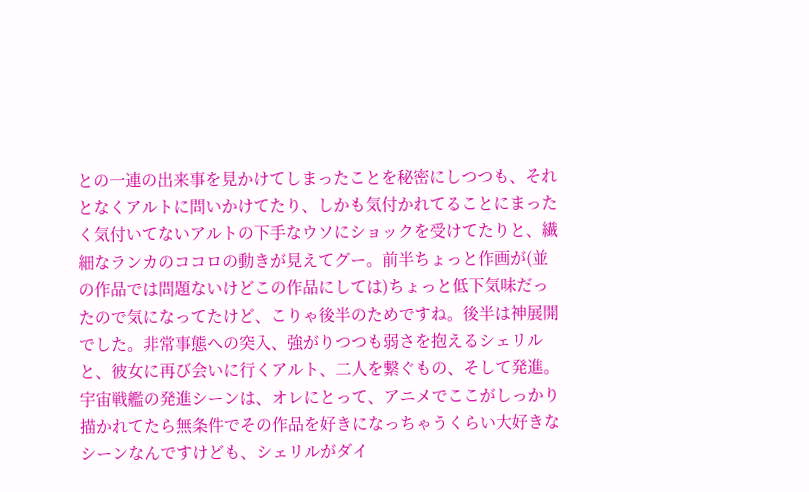との一連の出来事を見かけてしまったことを秘密にしつつも、それとなくアルトに問いかけてたり、しかも気付かれてることにまったく気付いてないアルトの下手なウソにショックを受けてたりと、繊細なランカのココロの動きが見えてグー。前半ちょっと作画が(並の作品では問題ないけどこの作品にしては)ちょっと低下気味だったので気になってたけど、こりゃ後半のためですね。後半は神展開でした。非常事態への突入、強がりつつも弱さを抱えるシェリルと、彼女に再び会いに行くアルト、二人を繋ぐもの、そして発進。宇宙戦艦の発進シーンは、オレにとって、アニメでここがしっかり描かれてたら無条件でその作品を好きになっちゃうくらい大好きなシーンなんですけども、シェリルがダイ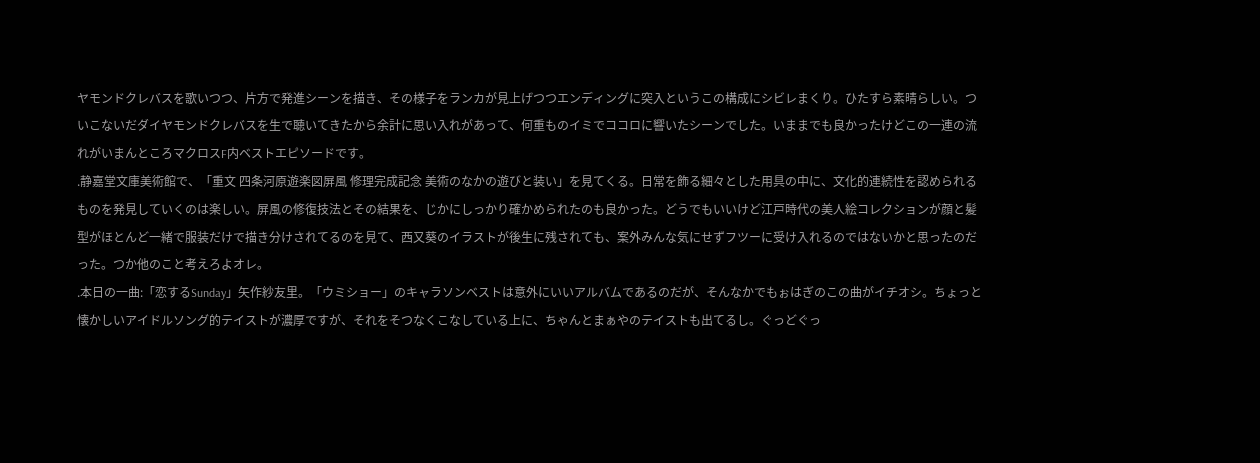ヤモンドクレバスを歌いつつ、片方で発進シーンを描き、その様子をランカが見上げつつエンディングに突入というこの構成にシビレまくり。ひたすら素晴らしい。ついこないだダイヤモンドクレバスを生で聴いてきたから余計に思い入れがあって、何重ものイミでココロに響いたシーンでした。いままでも良かったけどこの一連の流れがいまんところマクロスF内ベストエピソードです。
.静嘉堂文庫美術館で、「重文 四条河原遊楽図屏風 修理完成記念 美術のなかの遊びと装い」を見てくる。日常を飾る細々とした用具の中に、文化的連続性を認められるものを発見していくのは楽しい。屏風の修復技法とその結果を、じかにしっかり確かめられたのも良かった。どうでもいいけど江戸時代の美人絵コレクションが顔と髪型がほとんど一緒で服装だけで描き分けされてるのを見て、西又葵のイラストが後生に残されても、案外みんな気にせずフツーに受け入れるのではないかと思ったのだった。つか他のこと考えろよオレ。
.本日の一曲:「恋するSunday」矢作紗友里。「ウミショー」のキャラソンベストは意外にいいアルバムであるのだが、そんなかでもぉはぎのこの曲がイチオシ。ちょっと懐かしいアイドルソング的テイストが濃厚ですが、それをそつなくこなしている上に、ちゃんとまぁやのテイストも出てるし。ぐっどぐっ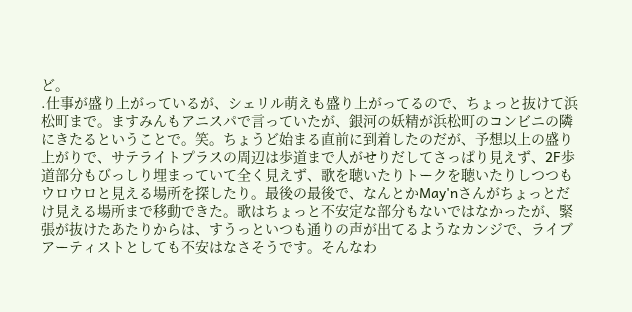ど。
.仕事が盛り上がっているが、シェリル萌えも盛り上がってるので、ちょっと抜けて浜松町まで。ますみんもアニスパで言っていたが、銀河の妖精が浜松町のコンビニの隣にきたるということで。笑。ちょうど始まる直前に到着したのだが、予想以上の盛り上がりで、サテライトプラスの周辺は歩道まで人がせりだしてさっぱり見えず、2F歩道部分もびっしり埋まっていて全く見えず、歌を聴いたりトークを聴いたりしつつもウロウロと見える場所を探したり。最後の最後で、なんとかMay'nさんがちょっとだけ見える場所まで移動できた。歌はちょっと不安定な部分もないではなかったが、緊張が抜けたあたりからは、すうっといつも通りの声が出てるようなカンジで、ライブアーティストとしても不安はなさそうです。そんなわ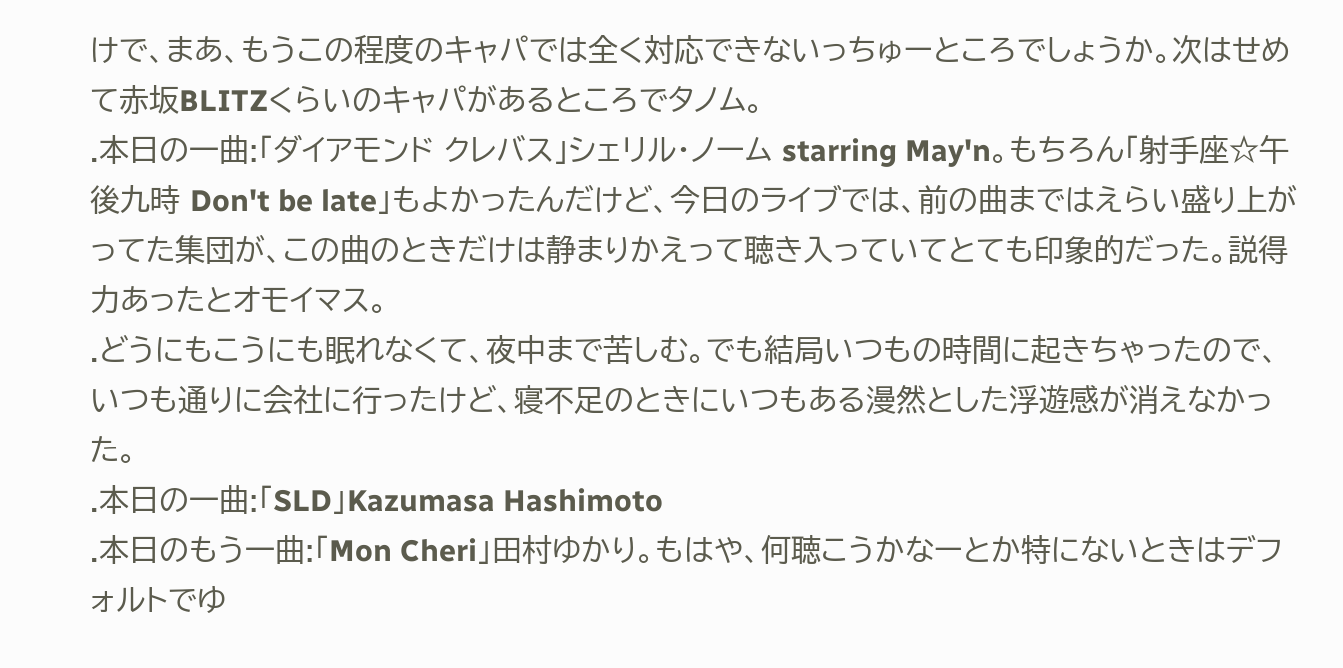けで、まあ、もうこの程度のキャパでは全く対応できないっちゅーところでしょうか。次はせめて赤坂BLITZくらいのキャパがあるところでタノム。
.本日の一曲:「ダイアモンド クレバス」シェリル・ノーム starring May'n。もちろん「射手座☆午後九時 Don't be late」もよかったんだけど、今日のライブでは、前の曲まではえらい盛り上がってた集団が、この曲のときだけは静まりかえって聴き入っていてとても印象的だった。説得力あったとオモイマス。
.どうにもこうにも眠れなくて、夜中まで苦しむ。でも結局いつもの時間に起きちゃったので、いつも通りに会社に行ったけど、寝不足のときにいつもある漫然とした浮遊感が消えなかった。
.本日の一曲:「SLD」Kazumasa Hashimoto
.本日のもう一曲:「Mon Cheri」田村ゆかり。もはや、何聴こうかなーとか特にないときはデフォルトでゆ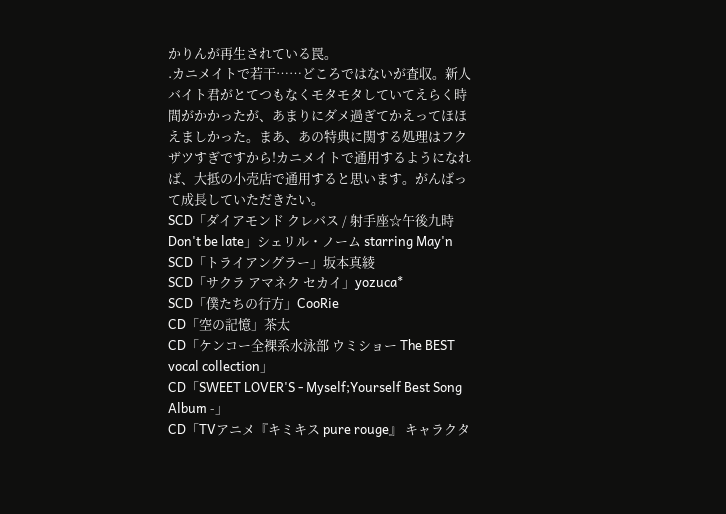かりんが再生されている罠。
.カニメイトで若干……どころではないが査収。新人バイト君がとてつもなくモタモタしていてえらく時間がかかったが、あまりにダメ過ぎてかえってほほえましかった。まあ、あの特典に関する処理はフクザツすぎですから!カニメイトで通用するようになれば、大抵の小売店で通用すると思います。がんばって成長していただきたい。
SCD「ダイアモンド クレバス / 射手座☆午後九時Don't be late」シェリル・ノーム starring May'n
SCD「トライアングラー」坂本真綾
SCD「サクラ アマネク セカイ」yozuca*
SCD「僕たちの行方」CooRie
CD「空の記憶」茶太
CD「ケンコー全裸系水泳部 ウミショー The BEST vocal collection」
CD「SWEET LOVER'S - Myself;Yourself Best Song Album -」
CD「TVアニメ『キミキス pure rouge』 キャラクタ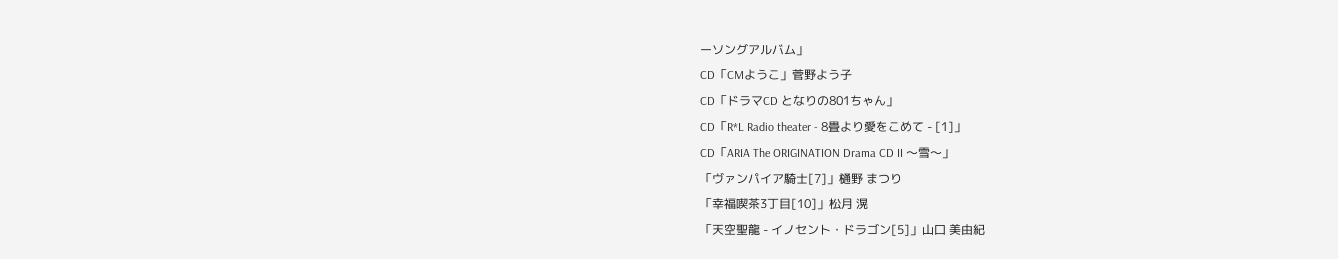ーソングアルバム」
CD「CMようこ」菅野よう子
CD「ドラマCD となりの801ちゃん」
CD「R*L Radio theater - 8畳より愛をこめて - [1]」
CD「ARIA The ORIGINATION Drama CD II 〜雪〜」
「ヴァンパイア騎士[7]」樋野 まつり
「幸福喫茶3丁目[10]」松月 滉
「天空聖龍 - イノセント・ドラゴン[5]」山口 美由紀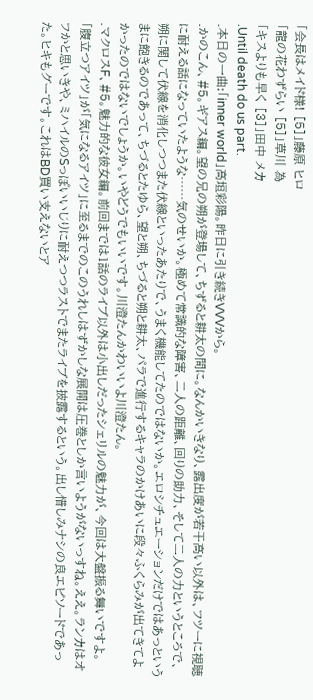「会長はメイド様! [5]」藤原 ヒロ
「龍の花わずらい [5]」草川 為
「キスよりも早く [3]」田中 メカ
.Until death do us part.
.本日の一曲:「inner world」高垣彩陽。昨日に引き続きVVVから。
.かのこん、#5。ギアス編。望の兄の朔が登場して、ちずると耕太の間に。なんかいきなり、露出度が若干高い以外は、フツーに視聴に耐える話になっていたような……気のせいか。極めて常識的な障害、二人の距離、回りの助力、そして二人の力というところで、朔に関して伏線を消化しつつまた伏線といったあたりで、うまく機能してたのではないか。エロシチュエーションだけではあっというまに飽きるのであって、ちづるとたゆら、望と朔、ちづると朔と耕太、パラで進行するキャラのかけあいに段々ふくらみが出てきてよかったのではないでしょうか。いやどうでもいいです。川澄たんかわいいよ川澄たん。
.マクロスF、#5。魅力的な彼女編。前回までは1話のライブ以外は小出しだったシェリルの魅力が、今回は大盤振る舞いですよ。「腹立つアイツ」が「気になるアイツ」に至るまでのこのうれしはずかしな展開は圧巻としか言いようがないっすね。ええ。ランカはオフかと思いきや、ミハイルのSっぽいいじりに耐えつつラストでまたライブを披露するという。出し惜しみナシの良エピソードであった。ヒキもグーです。これはBD買い支えないとア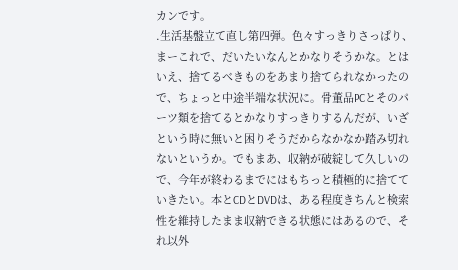カンです。
.生活基盤立て直し第四弾。色々すっきりさっぱり、まーこれで、だいたいなんとかなりそうかな。とはいえ、捨てるべきものをあまり捨てられなかったので、ちょっと中途半端な状況に。骨董品PCとそのパーツ類を捨てるとかなりすっきりするんだが、いざという時に無いと困りそうだからなかなか踏み切れないというか。でもまあ、収納が破綻して久しいので、今年が終わるまでにはもちっと積極的に捨てていきたい。本とCDとDVDは、ある程度きちんと検索性を維持したまま収納できる状態にはあるので、それ以外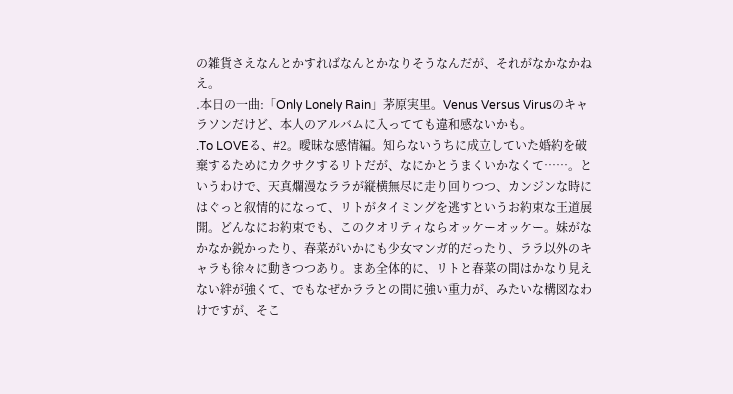の雑貨さえなんとかすればなんとかなりそうなんだが、それがなかなかねえ。
.本日の一曲:「Only Lonely Rain」茅原実里。Venus Versus Virusのキャラソンだけど、本人のアルバムに入ってても違和感ないかも。
.To LOVEる、#2。曖昧な感情編。知らないうちに成立していた婚約を破棄するためにカクサクするリトだが、なにかとうまくいかなくて……。というわけで、天真爛漫なララが縦横無尽に走り回りつつ、カンジンな時にはぐっと叙情的になって、リトがタイミングを逃すというお約束な王道展開。どんなにお約束でも、このクオリティならオッケーオッケー。妹がなかなか鋭かったり、春菜がいかにも少女マンガ的だったり、ララ以外のキャラも徐々に動きつつあり。まあ全体的に、リトと春菜の間はかなり見えない絆が強くて、でもなぜかララとの間に強い重力が、みたいな構図なわけですが、そこ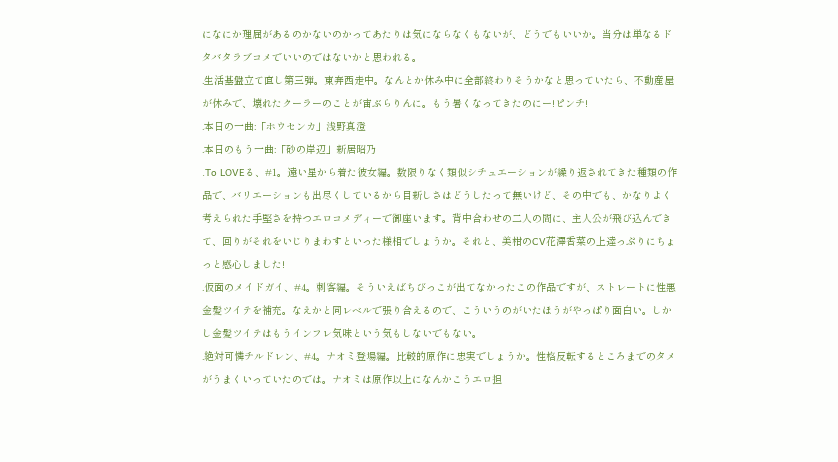になにか理屈があるのかないのかってあたりは気にならなくもないが、どうでもいいか。当分は単なるドタバタラブコメでいいのではないかと思われる。
.生活基盤立て直し第三弾。東奔西走中。なんとか休み中に全部終わりそうかなと思っていたら、不動産屋が休みで、壊れたクーラーのことが宙ぶらりんに。もう暑くなってきたのにー!ピンチ!
.本日の一曲:「ホウセンカ」浅野真澄
.本日のもう一曲:「砂の岸辺」新居昭乃
.To LOVEる、#1。遠い星から着た彼女編。数限りなく類似シチュエーションが繰り返されてきた種類の作品で、バリエーションも出尽くしているから目新しさはどうしたって無いけど、その中でも、かなりよく考えられた手堅さを持つエロコメディーで御座います。背中合わせの二人の間に、主人公が飛び込んできて、回りがそれをいじりまわすといった様相でしょうか。それと、美柑のCV花澤香菜の上達っぷりにちょっと感心しました!
.仮面のメイドガイ、#4。刺客編。そういえばちびっこが出てなかったこの作品ですが、ストレートに性悪金髪ツイテを補充。なえかと同レベルで張り合えるので、こういうのがいたほうがやっぱり面白い。しかし金髪ツイテはもうインフレ気味という気もしないでもない。
.絶対可憐チルドレン、#4。ナオミ登場編。比較的原作に忠実でしょうか。性格反転するところまでのタメがうまくいっていたのでは。ナオミは原作以上になんかこうエロ担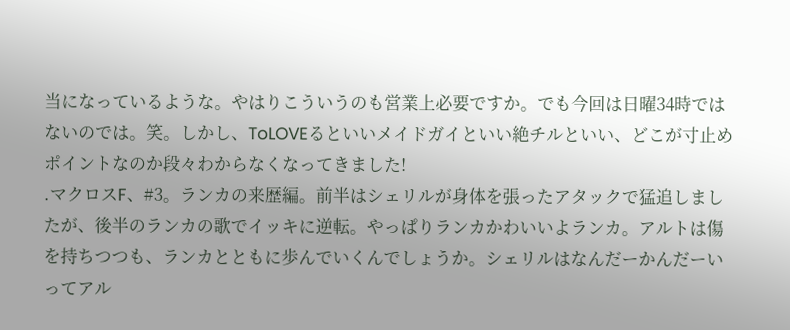当になっているような。やはりこういうのも営業上必要ですか。でも今回は日曜34時ではないのでは。笑。しかし、ToLOVEるといいメイドガイといい絶チルといい、どこが寸止めポイントなのか段々わからなくなってきました!
.マクロスF、#3。ランカの来歴編。前半はシェリルが身体を張ったアタックで猛追しましたが、後半のランカの歌でイッキに逆転。やっぱりランカかわいいよランカ。アルトは傷を持ちつつも、ランカとともに歩んでいくんでしょうか。シェリルはなんだーかんだーいってアル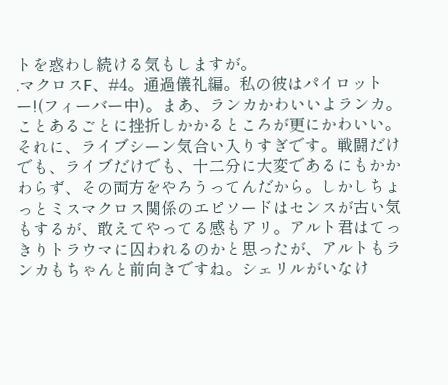トを惑わし続ける気もしますが。
.マクロスF、#4。通過儀礼編。私の彼はパイロットー!(フィーバー中)。まあ、ランカかわいいよランカ。ことあるごとに挫折しかかるところが更にかわいい。それに、ライブシーン気合い入りすぎです。戦闘だけでも、ライブだけでも、十二分に大変であるにもかかわらず、その両方をやろうってんだから。しかしちょっとミスマクロス関係のエピソードはセンスが古い気もするが、敢えてやってる感もアリ。アルト君はてっきりトラウマに囚われるのかと思ったが、アルトもランカもちゃんと前向きですね。シェリルがいなけ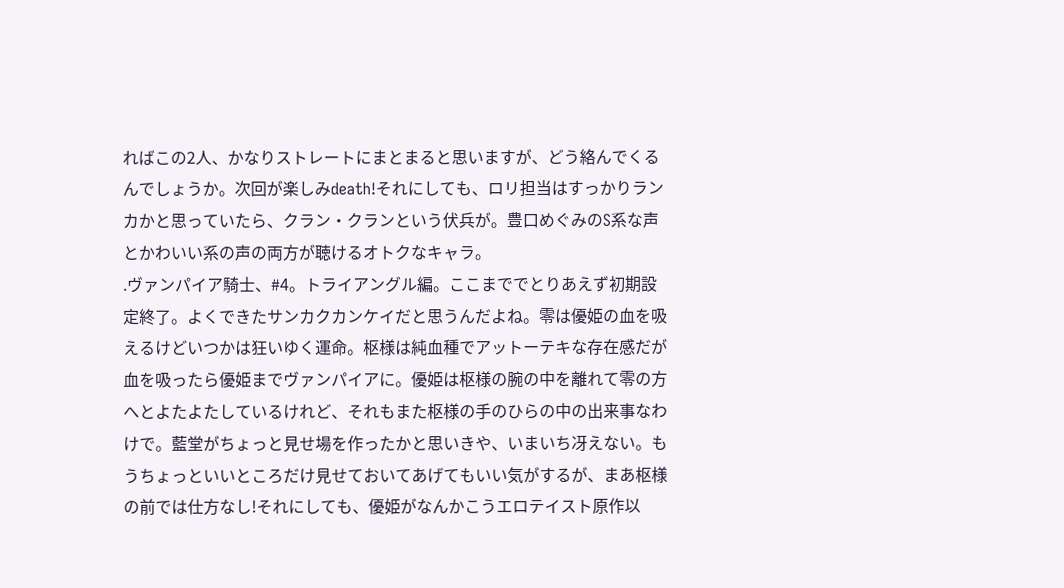ればこの2人、かなりストレートにまとまると思いますが、どう絡んでくるんでしょうか。次回が楽しみdeath!それにしても、ロリ担当はすっかりランカかと思っていたら、クラン・クランという伏兵が。豊口めぐみのS系な声とかわいい系の声の両方が聴けるオトクなキャラ。
.ヴァンパイア騎士、#4。トライアングル編。ここまででとりあえず初期設定終了。よくできたサンカクカンケイだと思うんだよね。零は優姫の血を吸えるけどいつかは狂いゆく運命。枢様は純血種でアットーテキな存在感だが血を吸ったら優姫までヴァンパイアに。優姫は枢様の腕の中を離れて零の方へとよたよたしているけれど、それもまた枢様の手のひらの中の出来事なわけで。藍堂がちょっと見せ場を作ったかと思いきや、いまいち冴えない。もうちょっといいところだけ見せておいてあげてもいい気がするが、まあ枢様の前では仕方なし!それにしても、優姫がなんかこうエロテイスト原作以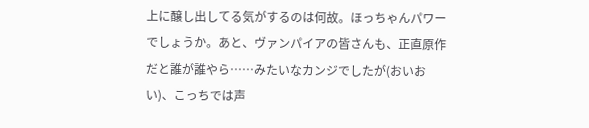上に醸し出してる気がするのは何故。ほっちゃんパワーでしょうか。あと、ヴァンパイアの皆さんも、正直原作だと誰が誰やら……みたいなカンジでしたが(おいおい)、こっちでは声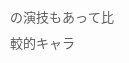の演技もあって比較的キャラ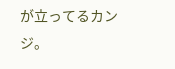が立ってるカンジ。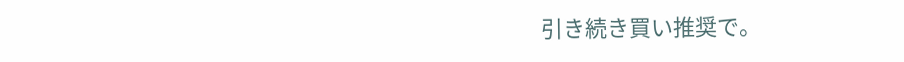引き続き買い推奨で。